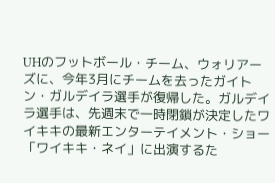UHのフットボール・チーム、ウォリアーズに、今年3月にチームを去ったガイトン・ガルデイラ選手が復帰した。ガルデイラ選手は、先週末で一時閉鎖が決定したワイキキの最新エンターテイメント・ショー「ワイキキ・ネイ」に出演するた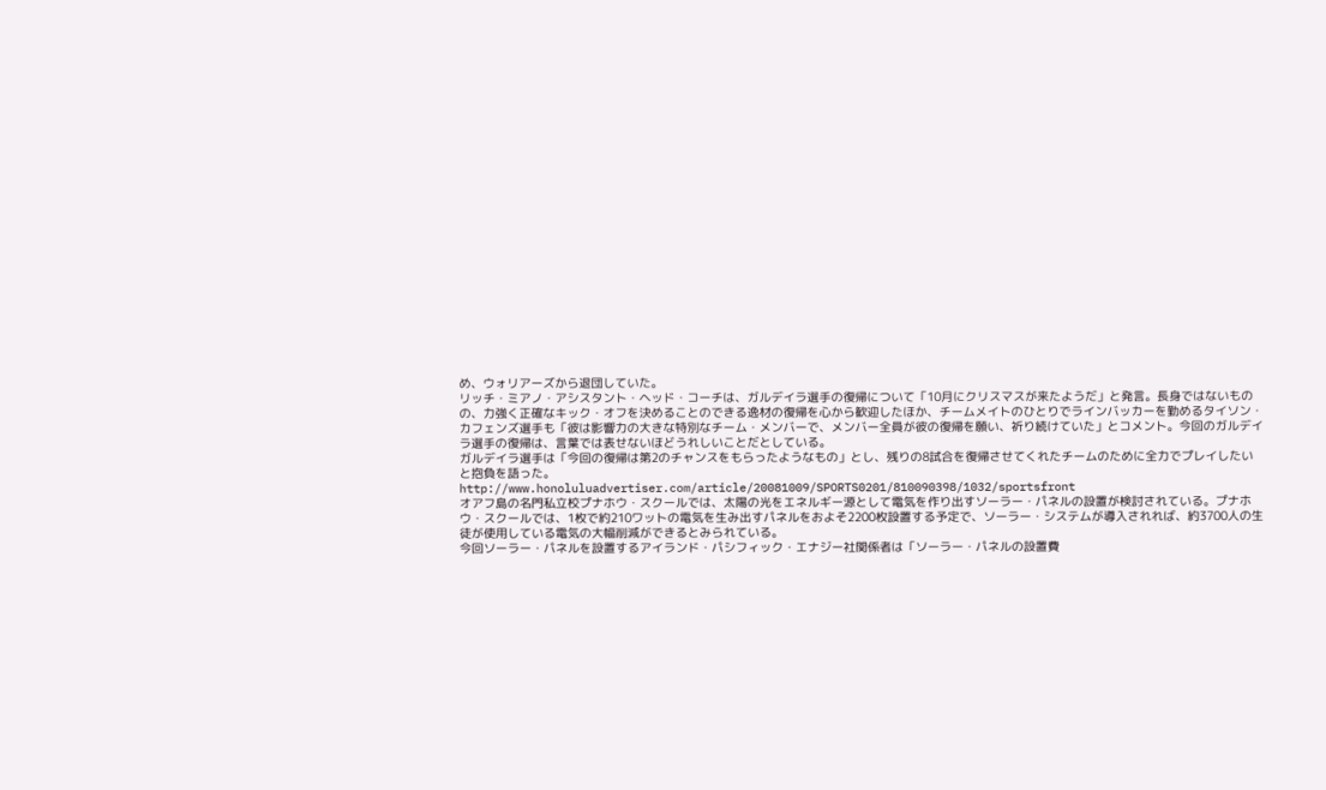め、ウォリアーズから退団していた。
リッチ・ミアノ・アシスタント・ヘッド・コーチは、ガルデイラ選手の復帰について「10月にクリスマスが来たようだ」と発言。長身ではないものの、力強く正確なキック・オフを決めることのできる逸材の復帰を心から歓迎したほか、チームメイトのひとりでラインバッカーを勤めるタイソン・カフェンズ選手も「彼は影響力の大きな特別なチーム・メンバーで、メンバー全員が彼の復帰を願い、祈り続けていた」とコメント。今回のガルデイラ選手の復帰は、言葉では表せないほどうれしいことだとしている。
ガルデイラ選手は「今回の復帰は第2のチャンスをもらったようなもの」とし、残りの8試合を復帰させてくれたチームのために全力でプレイしたいと抱負を語った。
http://www.honoluluadvertiser.com/article/20081009/SPORTS0201/810090398/1032/sportsfront
オアフ島の名門私立校プナホウ・スクールでは、太陽の光をエネルギー源として電気を作り出すソーラー・パネルの設置が検討されている。プナホウ・スクールでは、1枚で約210ワットの電気を生み出すパネルをおよそ2200枚設置する予定で、ソーラー・システムが導入されれば、約3700人の生徒が使用している電気の大幅削減ができるとみられている。
今回ソーラー・パネルを設置するアイランド・パシフィック・エナジー社関係者は「ソーラー・パネルの設置費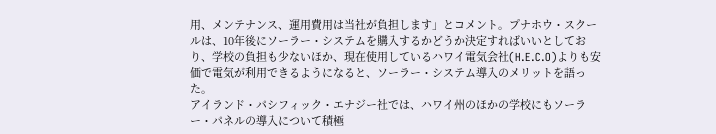用、メンテナンス、運用費用は当社が負担します」とコメント。プナホウ・スクールは、10年後にソーラー・システムを購入するかどうか決定すればいいとしており、学校の負担も少ないほか、現在使用しているハワイ電気会社(H.E.C.O)よりも安価で電気が利用できるようになると、ソーラー・システム導入のメリットを語った。
アイランド・パシフィック・エナジー社では、ハワイ州のほかの学校にもソーラー・パネルの導入について積極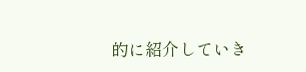的に紹介していき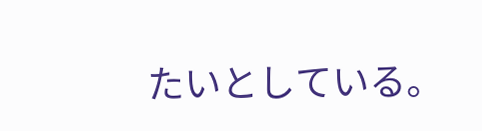たいとしている。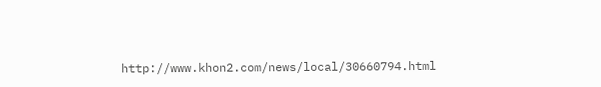http://www.khon2.com/news/local/30660794.html